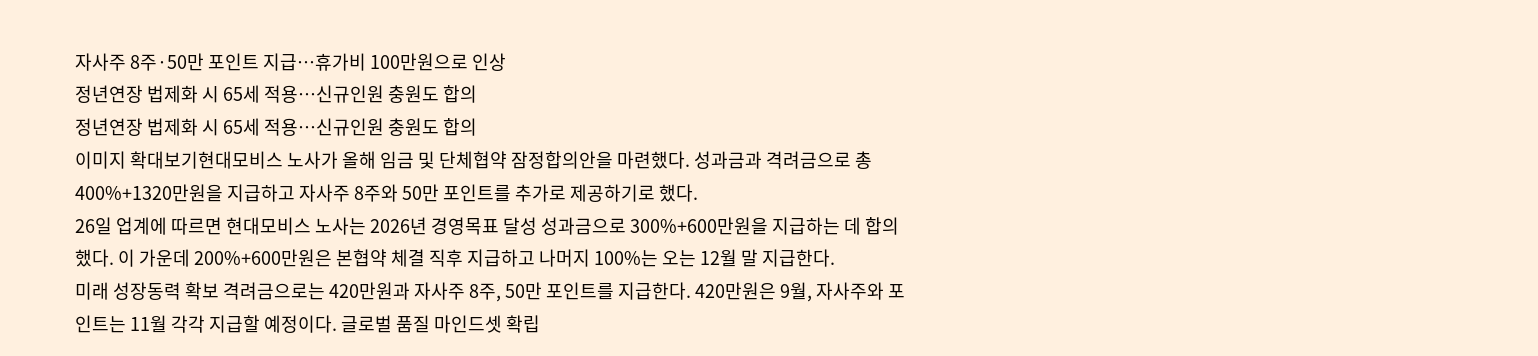자사주 8주·50만 포인트 지급…휴가비 100만원으로 인상
정년연장 법제화 시 65세 적용…신규인원 충원도 합의
정년연장 법제화 시 65세 적용…신규인원 충원도 합의
이미지 확대보기현대모비스 노사가 올해 임금 및 단체협약 잠정합의안을 마련했다. 성과금과 격려금으로 총 400%+1320만원을 지급하고 자사주 8주와 50만 포인트를 추가로 제공하기로 했다.
26일 업계에 따르면 현대모비스 노사는 2026년 경영목표 달성 성과금으로 300%+600만원을 지급하는 데 합의했다. 이 가운데 200%+600만원은 본협약 체결 직후 지급하고 나머지 100%는 오는 12월 말 지급한다.
미래 성장동력 확보 격려금으로는 420만원과 자사주 8주, 50만 포인트를 지급한다. 420만원은 9월, 자사주와 포인트는 11월 각각 지급할 예정이다. 글로벌 품질 마인드셋 확립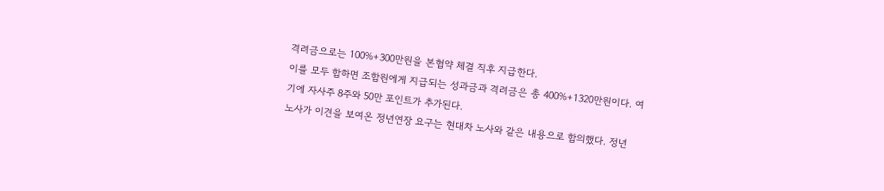격려금으로는 100%+300만원을 본협약 체결 직후 지급한다.
이를 모두 합하면 조합원에게 지급되는 성과금과 격려금은 총 400%+1320만원이다. 여기에 자사주 8주와 50만 포인트가 추가된다.
노사가 이견을 보여온 정년연장 요구는 현대차 노사와 같은 내용으로 합의했다. 정년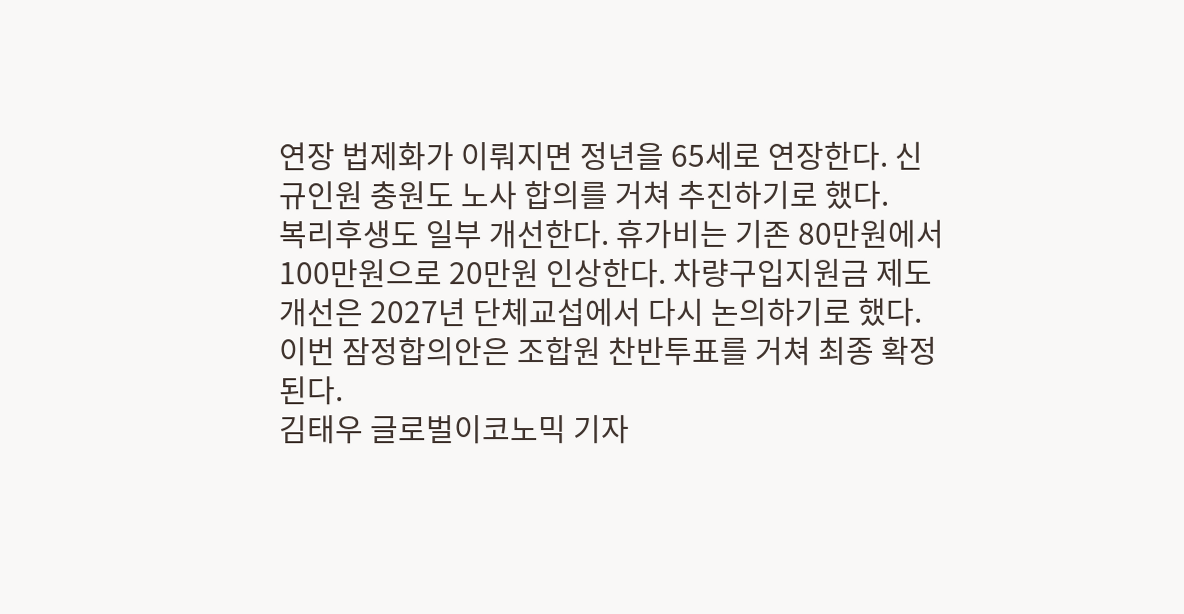연장 법제화가 이뤄지면 정년을 65세로 연장한다. 신규인원 충원도 노사 합의를 거쳐 추진하기로 했다.
복리후생도 일부 개선한다. 휴가비는 기존 80만원에서 100만원으로 20만원 인상한다. 차량구입지원금 제도 개선은 2027년 단체교섭에서 다시 논의하기로 했다.
이번 잠정합의안은 조합원 찬반투표를 거쳐 최종 확정된다.
김태우 글로벌이코노믹 기자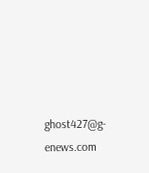ghost427@g-enews.com